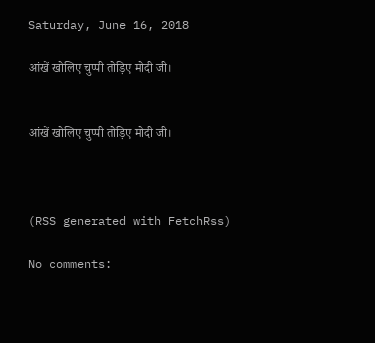Saturday, June 16, 2018

आंखें खोलिए चुप्पी तोड़िए मोदी जी।


आंखें खोलिए चुप्पी तोड़िए मोदी जी।



(RSS generated with FetchRss)

No comments: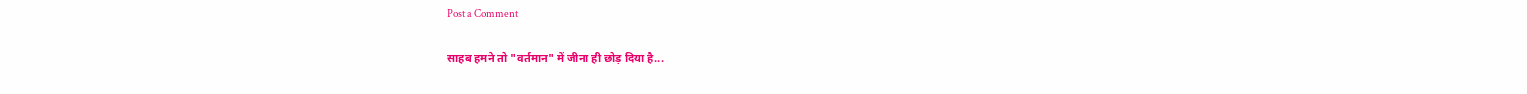Post a Comment

साहब हमने तो "वर्तमान" में जीना ही छोड़ दिया है...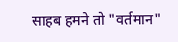साहब हमने तो "वर्तमान"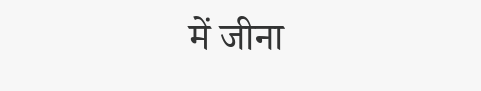में जीना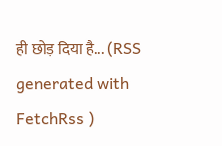ही छोड़ दिया है... (RSS generated with FetchRss )